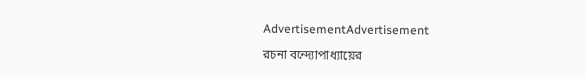AdvertisementAdvertisement

রচনা বন্দ্যোপাধ্যায়ের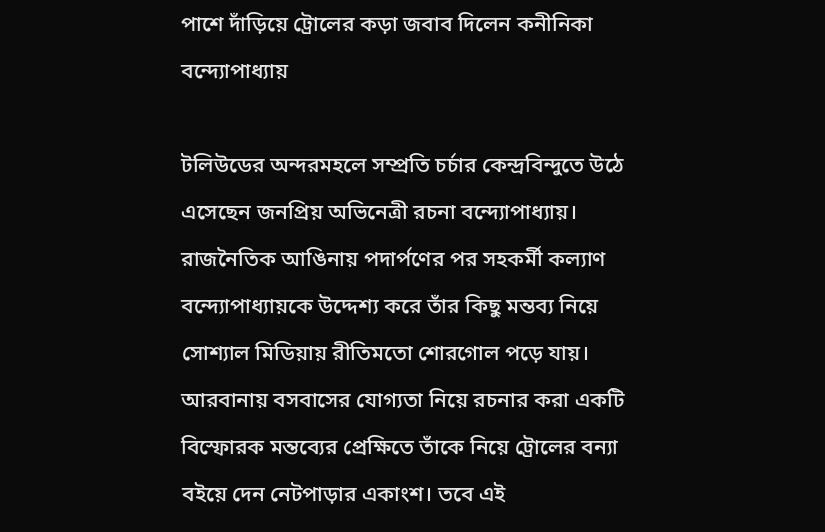পাশে দাঁড়িয়ে ট্রোলের কড়া জবাব দিলেন কনীনিকা বন্দ্যোপাধ্যায়

টলিউডের অন্দরমহলে সম্প্রতি চর্চার কেন্দ্রবিন্দুতে উঠে এসেছেন জনপ্রিয় অভিনেত্রী রচনা বন্দ্যোপাধ্যায়। রাজনৈতিক আঙিনায় পদার্পণের পর সহকর্মী কল্যাণ বন্দ্যোপাধ্যায়কে উদ্দেশ্য করে তাঁর কিছু মন্তব্য নিয়ে সোশ্যাল মিডিয়ায় রীতিমতো শোরগোল পড়ে যায়। আরবানায় বসবাসের যোগ্যতা নিয়ে রচনার করা একটি বিস্ফোরক মন্তব্যের প্রেক্ষিতে তাঁকে নিয়ে ট্রোলের বন্যা বইয়ে দেন নেটপাড়ার একাংশ। তবে এই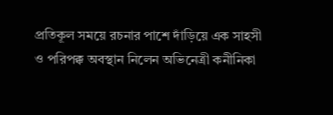প্রতিকূল সময়ে রচনার পাশে দাঁড়িয়ে এক সাহসী ও পরিপক্ক অবস্থান নিলেন অভিনেত্রী কনীনিকা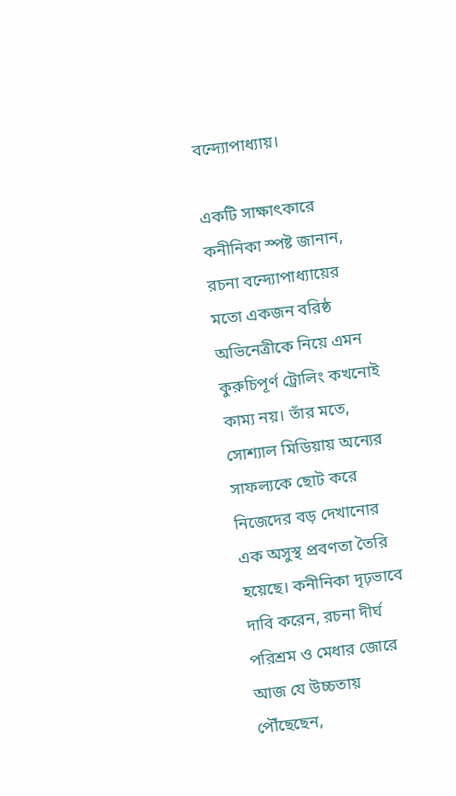বন্দ্যোপাধ্যায়।

একটি সাক্ষাৎকারে কনীনিকা স্পষ্ট জানান, রচনা বন্দ্যোপাধ্যায়ের মতো একজন বরিষ্ঠ অভিনেত্রীকে নিয়ে এমন কুরুচিপূর্ণ ট্রোলিং কখনোই কাম্য নয়। তাঁর মতে, সোশ্যাল মিডিয়ায় অন্যের সাফল্যকে ছোট করে নিজেদের বড় দেখানোর এক অসুস্থ প্রবণতা তৈরি হয়েছে। কনীনিকা দৃঢ়ভাবে দাবি করেন, রচনা দীর্ঘ পরিশ্রম ও মেধার জোরে আজ যে উচ্চতায় পৌঁছেছেন,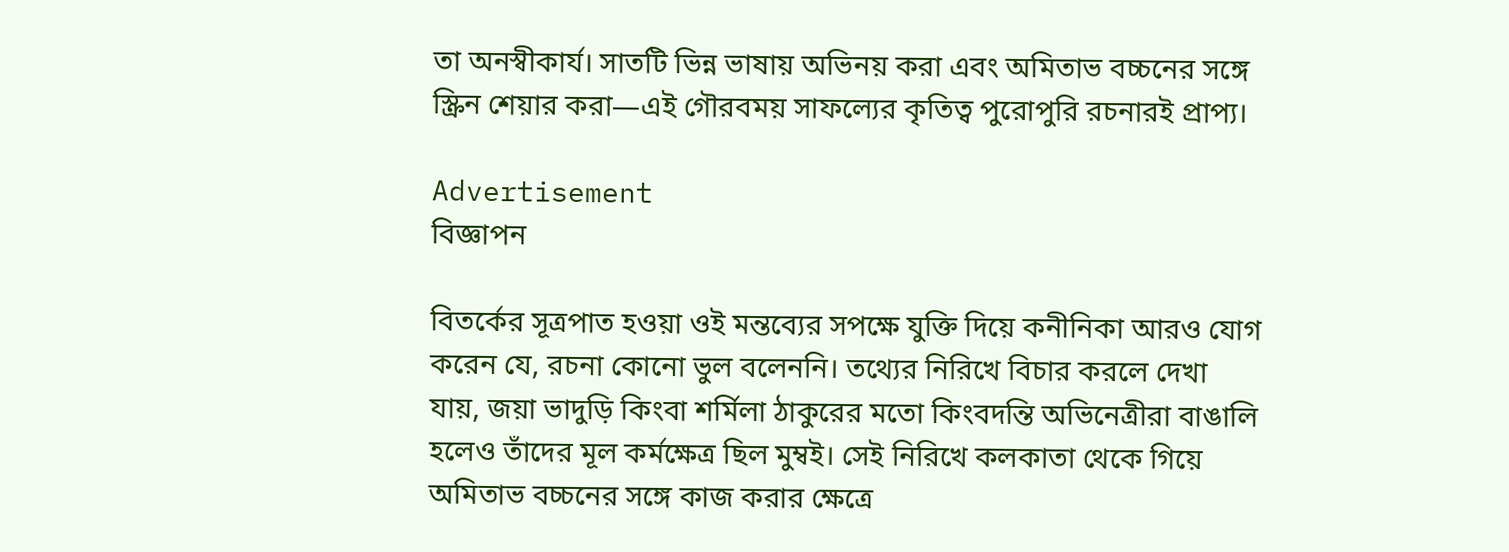তা অনস্বীকার্য। সাতটি ভিন্ন ভাষায় অভিনয় করা এবং অমিতাভ বচ্চনের সঙ্গে স্ক্রিন শেয়ার করা—এই গৌরবময় সাফল্যের কৃতিত্ব পুরোপুরি রচনারই প্রাপ্য।

Advertisement
বিজ্ঞাপন

বিতর্কের সূত্রপাত হওয়া ওই মন্তব্যের সপক্ষে যুক্তি দিয়ে কনীনিকা আরও যোগ করেন যে, রচনা কোনো ভুল বলেননি। তথ্যের নিরিখে বিচার করলে দেখা যায়, জয়া ভাদুড়ি কিংবা শর্মিলা ঠাকুরের মতো কিংবদন্তি অভিনেত্রীরা বাঙালি হলেও তাঁদের মূল কর্মক্ষেত্র ছিল মুম্বই। সেই নিরিখে কলকাতা থেকে গিয়ে অমিতাভ বচ্চনের সঙ্গে কাজ করার ক্ষেত্রে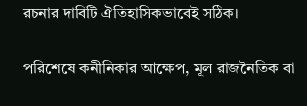রচনার দাবিটি ঐতিহাসিকভাবেই সঠিক।

পরিশেষে কনীনিকার আক্ষেপ, মূল রাজনৈতিক বা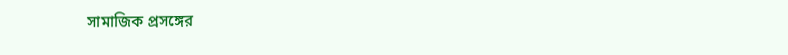সামাজিক প্রসঙ্গের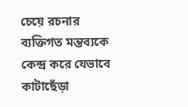চেয়ে রচনার ব্যক্তিগত মন্তব্যকে কেন্দ্র করে যেভাবে কাটাছেঁড়া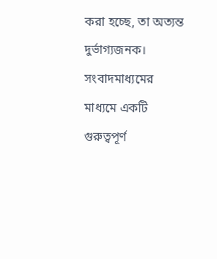করা হচ্ছে, তা অত্যন্ত দুর্ভাগ্যজনক। সংবাদমাধ্যমের মাধ্যমে একটি গুরুত্বপূর্ণ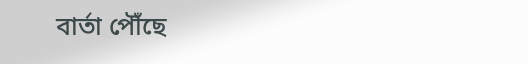বার্তা পৌঁছে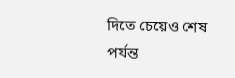দিতে চেয়েও শেষ পর্যন্ত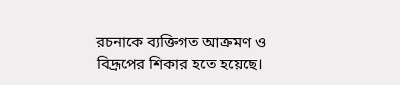রচনাকে ব্যক্তিগত আক্রমণ ও বিদ্রূপের শিকার হতে হয়েছে।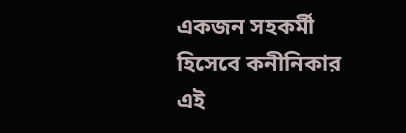একজন সহকর্মী হিসেবে কনীনিকার এই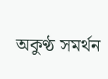অকুণ্ঠ সমর্থন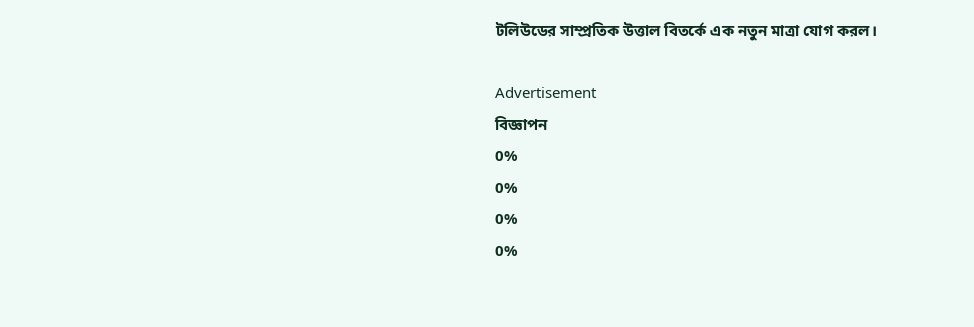টলিউডের সাম্প্রতিক উত্তাল বিতর্কে এক নতুন মাত্রা যোগ করল।

Advertisement
বিজ্ঞাপন
0%
0%
0%
0%